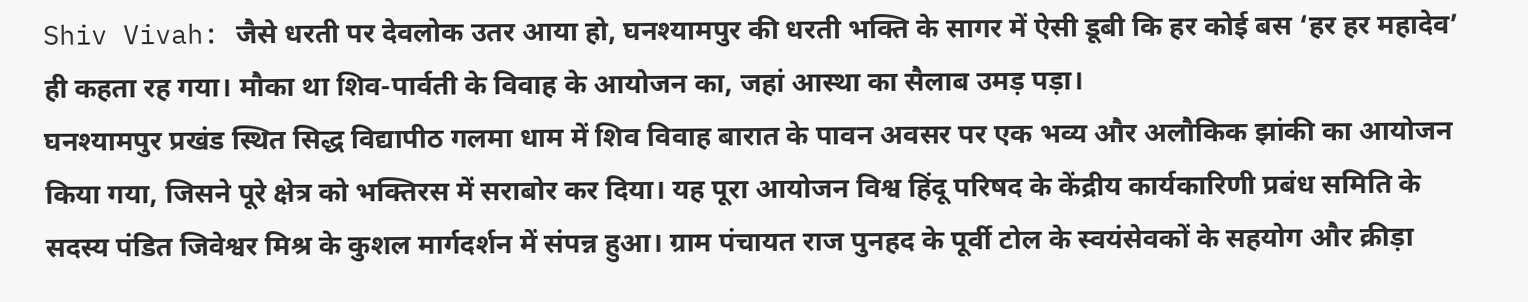Shiv Vivah: जैसे धरती पर देवलोक उतर आया हो, घनश्यामपुर की धरती भक्ति के सागर में ऐसी डूबी कि हर कोई बस ‘हर हर महादेव’ ही कहता रह गया। मौका था शिव-पार्वती के विवाह के आयोजन का, जहां आस्था का सैलाब उमड़ पड़ा।
घनश्यामपुर प्रखंड स्थित सिद्ध विद्यापीठ गलमा धाम में शिव विवाह बारात के पावन अवसर पर एक भव्य और अलौकिक झांकी का आयोजन किया गया, जिसने पूरे क्षेत्र को भक्तिरस में सराबोर कर दिया। यह पूरा आयोजन विश्व हिंदू परिषद के केंद्रीय कार्यकारिणी प्रबंध समिति के सदस्य पंडित जिवेश्वर मिश्र के कुशल मार्गदर्शन में संपन्न हुआ। ग्राम पंचायत राज पुनहद के पूर्वी टोल के स्वयंसेवकों के सहयोग और क्रीड़ा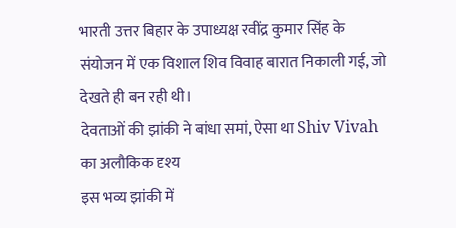भारती उत्तर बिहार के उपाध्यक्ष रवींद्र कुमार सिंह के संयोजन में एक विशाल शिव विवाह बारात निकाली गई, जो देखते ही बन रही थी।
देवताओं की झांकी ने बांधा समां, ऐसा था Shiv Vivah का अलौकिक दृश्य
इस भव्य झांकी में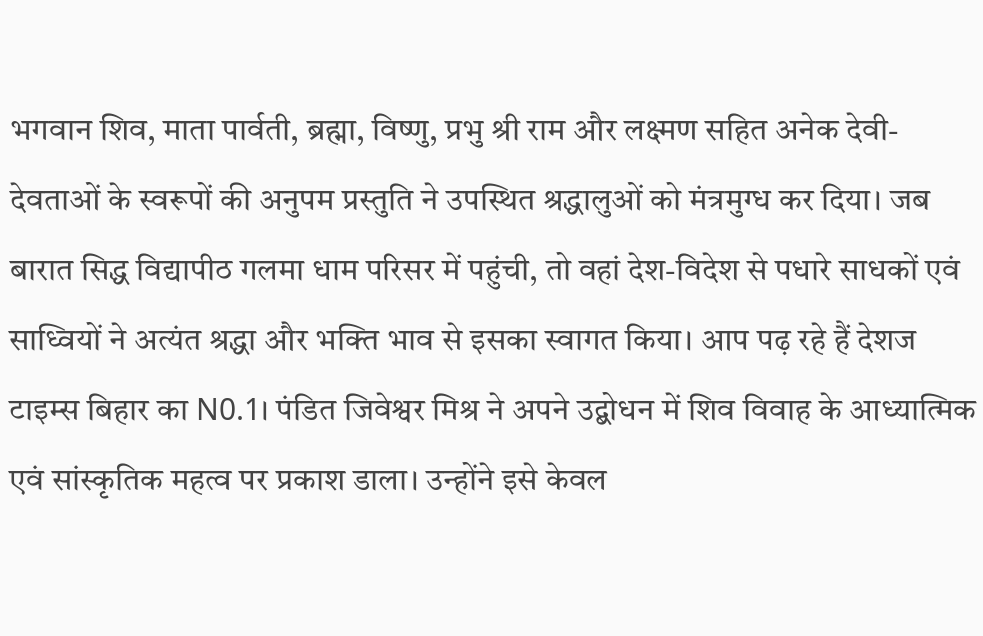भगवान शिव, माता पार्वती, ब्रह्मा, विष्णु, प्रभु श्री राम और लक्ष्मण सहित अनेक देवी-देवताओं के स्वरूपों की अनुपम प्रस्तुति ने उपस्थित श्रद्धालुओं को मंत्रमुग्ध कर दिया। जब बारात सिद्ध विद्यापीठ गलमा धाम परिसर में पहुंची, तो वहां देश-विदेश से पधारे साधकों एवं साध्वियों ने अत्यंत श्रद्धा और भक्ति भाव से इसका स्वागत किया। आप पढ़ रहे हैं देशज टाइम्स बिहार का N0.1। पंडित जिवेश्वर मिश्र ने अपने उद्बोधन में शिव विवाह के आध्यात्मिक एवं सांस्कृतिक महत्व पर प्रकाश डाला। उन्होंने इसे केवल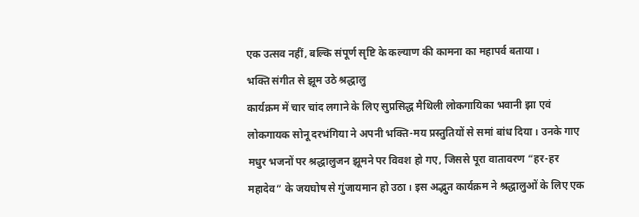एक उत्सव नहीं, बल्कि संपूर्ण सृष्टि के कल्याण की कामना का महापर्व बताया।
भक्ति संगीत से झूम उठे श्रद्धालु
कार्यक्रम में चार चांद लगाने के लिए सुप्रसिद्ध मैथिली लोकगायिका भवानी झा एवं लोकगायक सोनू दरभंगिया ने अपनी भक्ति-मय प्रस्तुतियों से समां बांध दिया। उनके गाए मधुर भजनों पर श्रद्धालुजन झूमने पर विवश हो गए, जिससे पूरा वातावरण “हर-हर महादेव” के जयघोष से गुंजायमान हो उठा। इस अद्भुत कार्यक्रम ने श्रद्धालुओं के लिए एक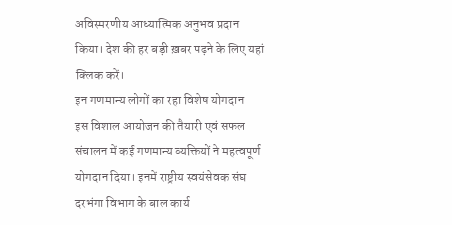अविस्मरणीय आध्यात्मिक अनुभव प्रदान किया। देश की हर बड़ी ख़बर पढ़ने के लिए यहां क्लिक करें।
इन गणमान्य लोगों का रहा विशेष योगदान
इस विशाल आयोजन की तैयारी एवं सफल संचालन में कई गणमान्य व्यक्तियों ने महत्वपूर्ण योगदान दिया। इनमें राष्ट्रीय स्वयंसेवक संघ दरभंगा विभाग के बाल कार्य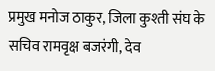प्रमुख मनोज ठाकुर, जिला कुश्ती संघ के सचिव रामवृक्ष बजरंगी, देव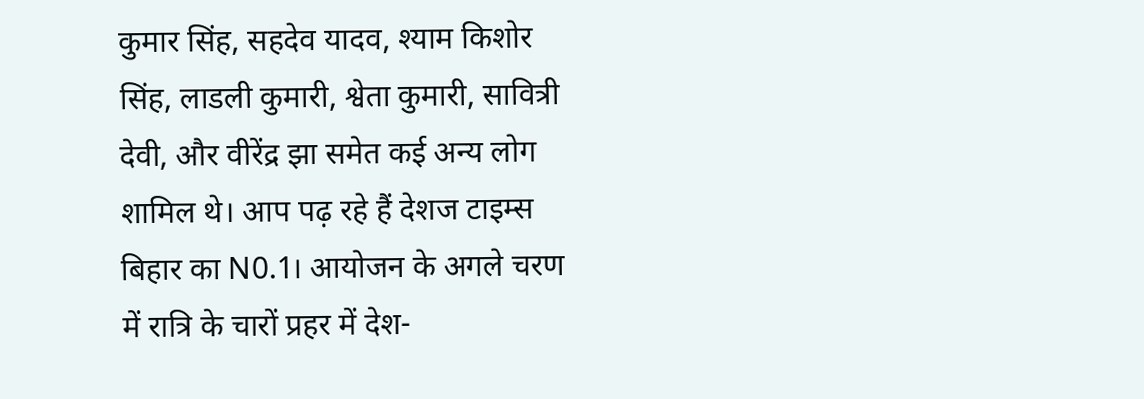कुमार सिंह, सहदेव यादव, श्याम किशोर सिंह, लाडली कुमारी, श्वेता कुमारी, सावित्री देवी, और वीरेंद्र झा समेत कई अन्य लोग शामिल थे। आप पढ़ रहे हैं देशज टाइम्स बिहार का N0.1। आयोजन के अगले चरण में रात्रि के चारों प्रहर में देश-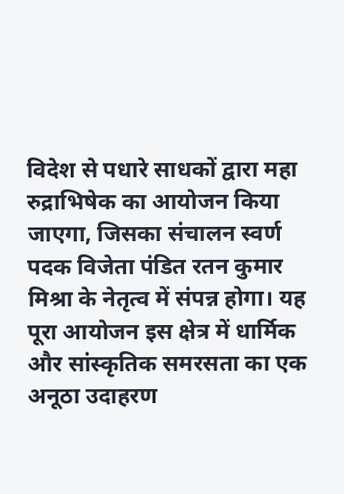विदेश से पधारे साधकों द्वारा महा रुद्राभिषेक का आयोजन किया जाएगा, जिसका संचालन स्वर्ण पदक विजेता पंडित रतन कुमार मिश्रा के नेतृत्व में संपन्न होगा। यह पूरा आयोजन इस क्षेत्र में धार्मिक और सांस्कृतिक समरसता का एक अनूठा उदाहरण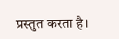प्रस्तुत करता है।